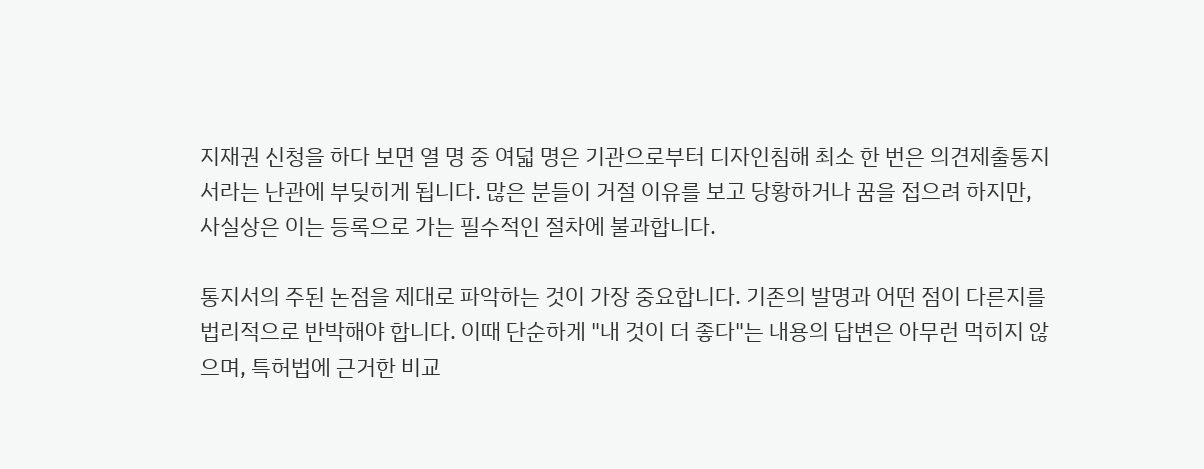지재권 신청을 하다 보면 열 명 중 여덟 명은 기관으로부터 디자인침해 최소 한 번은 의견제출통지서라는 난관에 부딪히게 됩니다. 많은 분들이 거절 이유를 보고 당황하거나 꿈을 접으려 하지만, 사실상은 이는 등록으로 가는 필수적인 절차에 불과합니다.

통지서의 주된 논점을 제대로 파악하는 것이 가장 중요합니다. 기존의 발명과 어떤 점이 다른지를 법리적으로 반박해야 합니다. 이때 단순하게 "내 것이 더 좋다"는 내용의 답변은 아무런 먹히지 않으며, 특허법에 근거한 비교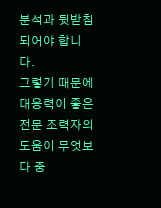분석과 뒷받침되어야 합니다.
그렇기 때문에 대응력이 좋은 전문 조력자의 도움이 무엇보다 중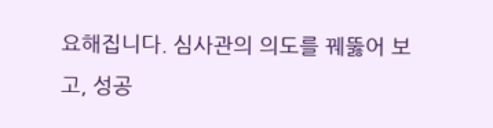요해집니다. 심사관의 의도를 꿰뚫어 보고, 성공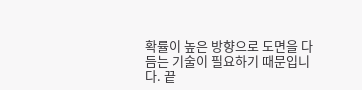확률이 높은 방향으로 도면을 다듬는 기술이 필요하기 때문입니다. 끝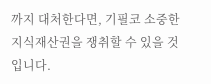까지 대처한다면, 기필코 소중한 지식재산권을 쟁취할 수 있을 것입니다.